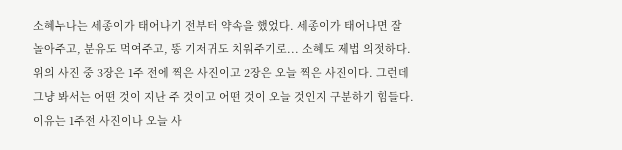소혜누나는 세종이가 태어나기 전부터 약속을 했었다. 세종이가 태어나면 잘 놀아주고, 분유도 먹여주고, 똥 기저귀도 치워주기로... 소혜도 제법 의젓하다. 위의 사진 중 3장은 1주 전에 찍은 사진이고 2장은 오늘 찍은 사진이다. 그런데 그냥 봐서는 어떤 것이 지난 주 것이고 어떤 것이 오늘 것인지 구분하기 힘들다. 이유는 1주전 사진이나 오늘 사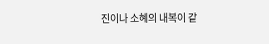진이나 소혜의 내복이 같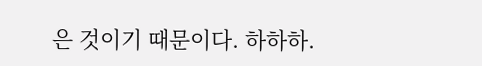은 것이기 때문이다. 하하하.